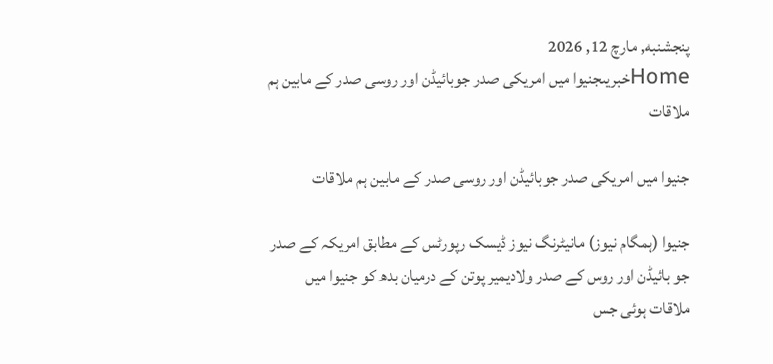پنجشنبه, مارچ 12, 2026
Homeخبریںجنیوا میں امریکی صدر جوبائیڈن اور روسی صدر کے مابین ہم ملاقات

جنیوا میں امریکی صدر جوبائیڈن اور روسی صدر کے مابین ہم ملاقات

جنیوا (ہمگام نیوز) مانیٹرنگ نیوز ڈیسک رپورٹس کے مطابق امریکہ کے صدر جو بائیڈن اور روس کے صدر ولادیمیر پوتن کے درمیان بدھ کو جنیوا میں ملاقات ہوئی جس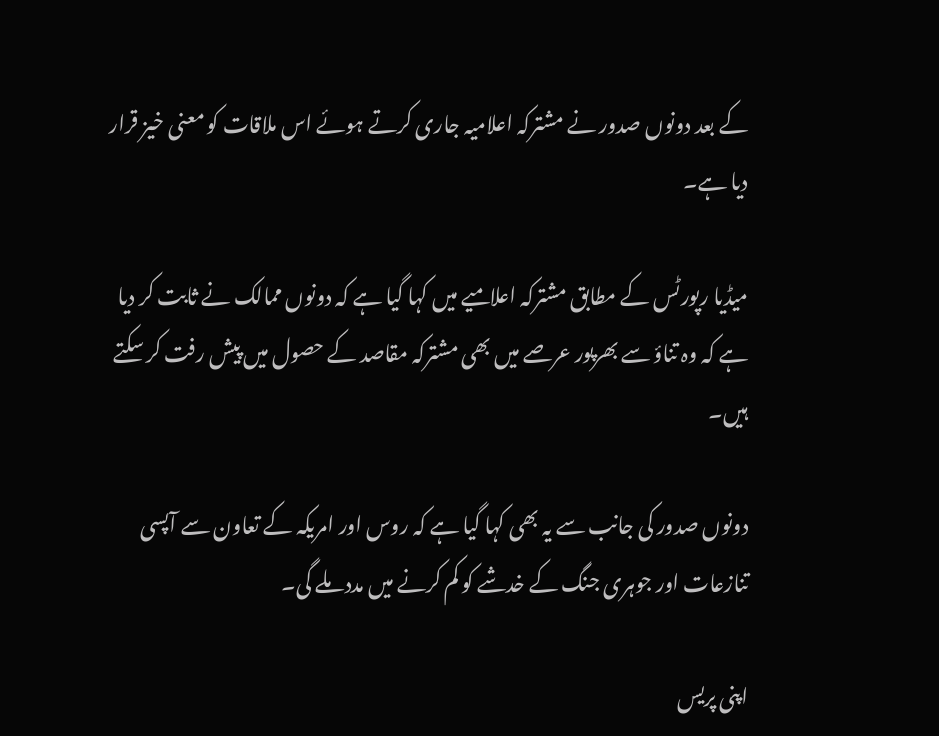کے بعد دونوں صدور نے مشترکہ اعلامیہ جاری کرتے ہوئے اس ملاقات کو معنی خیز قرار دیا ہے۔

میڈیا رپورٹس کے مطابق مشترکہ اعلامیے میں کہا گیا ہے کہ دونوں ممالک نے ثابت کر دیا ہے کہ وہ تناؤ سے بھرپور عرصے میں بھی مشترکہ مقاصد کے حصول میں پیش رفت کر سکتے ہیں۔

دونوں صدور کی جانب سے یہ بھی کہا گیا ہے کہ روس اور امریکہ کے تعاون سے آپسی تنازعات اور جوہری جنگ کے خدشے کو کم کرنے میں مدد ملے گی۔

اپنی پریس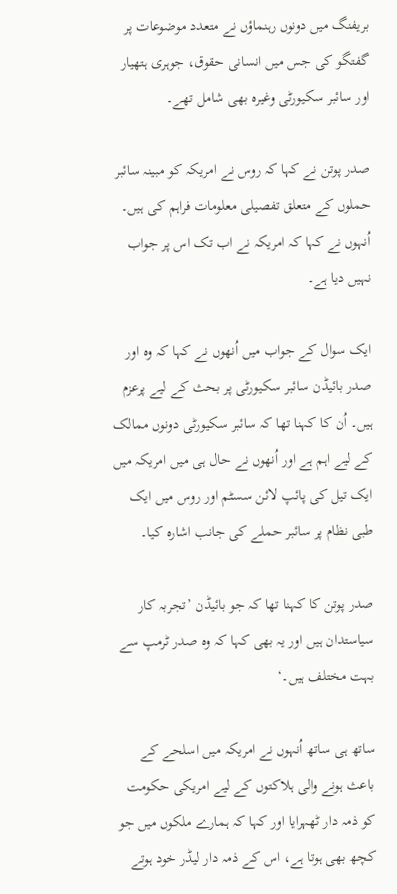بریفنگ میں دونوں رہنماؤں نے متعدد موضوعات پر گفتگو کی جس میں انسانی حقوق، جوہری ہتھیار اور سائبر سکیورٹی وغیرہ بھی شامل تھے۔

صدر پوتن نے کہا کہ روس نے امریکہ کو مبینہ سائبر حملوں کے متعلق تفصیلی معلومات فراہم کی ہیں۔ اُنہوں نے کہا کہ امریکہ نے اب تک اس پر جواب نہیں دیا ہے۔

ایک سوال کے جواب میں اُنھوں نے کہا کہ وہ اور صدر بائیڈن سائبر سکیورٹی پر بحث کے لیے پرعزم ہیں۔ اُن کا کہنا تھا کہ سائبر سکیورٹی دونوں ممالک کے لیے اہم ہے اور اُنھوں نے حال ہی میں امریکہ میں ایک تیل کی پائپ لائن سسٹم اور روس میں ایک طبی نظام پر سائبر حملے کی جانب اشارہ کیا۔

صدر پوتن کا کہنا تھا کہ جو بائیڈن ’تجربہ کار سیاستدان ہیں اور یہ بھی کہا کہ وہ صدر ٹرمپ سے بہت مختلف ہیں۔‘

ساتھ ہی ساتھ اُنہوں نے امریکہ میں اسلحے کے باعث ہونے والی ہلاکتوں کے لیے امریکی حکومت کو ذمہ دار ٹھہرایا اور کہا کہ ہمارے ملکوں میں جو کچھ بھی ہوتا ہے، اس کے ذمہ دار لیڈر خود ہوتے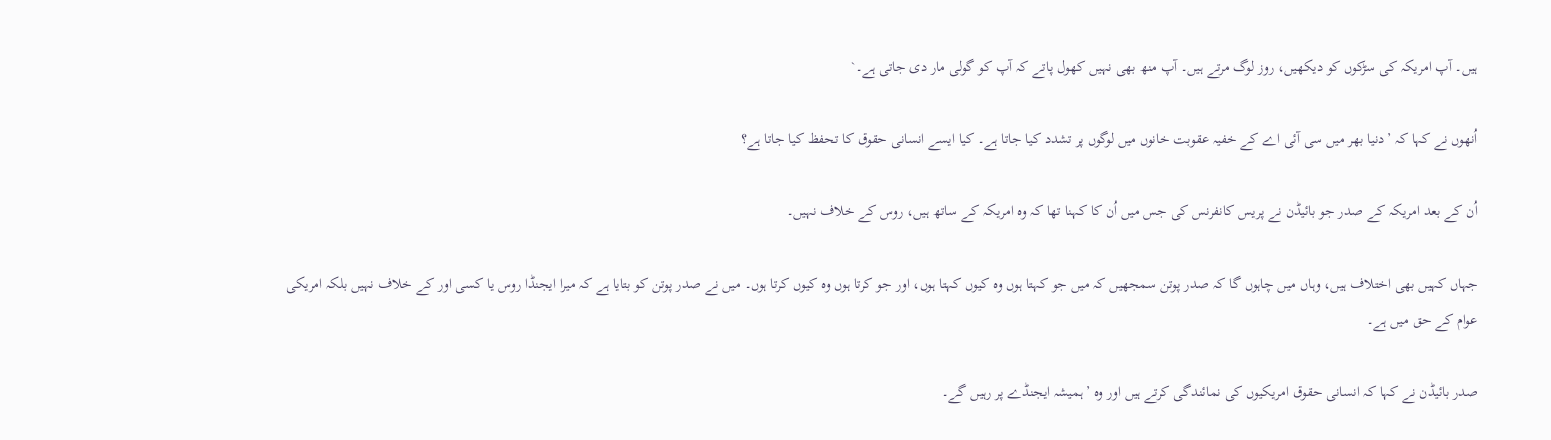ہیں۔ آپ امریکہ کی سڑکوں کو دیکھیں، روز لوگ مرتے ہیں۔ آپ منھ بھی نہیں کھول پاتے کہ آپ کو گولی مار دی جاتی ہے۔`

اُنھوں نے کہا کہ ’دنیا بھر میں سی آئی اے کے خفیہ عقوبت خانوں میں لوگوں پر تشدد کیا جاتا ہے۔ کیا ایسے انسانی حقوق کا تحفظ کیا جاتا ہے؟

اُن کے بعد امریکہ کے صدر جو بائیڈن نے پریس کانفرنس کی جس میں اُن کا کہنا تھا کہ وہ امریکہ کے ساتھ ہیں، روس کے خلاف نہیں۔

جہاں کہیں بھی اختلاف ہیں، وہاں میں چاہوں گا کہ صدر پوتن سمجھیں کہ میں جو کہتا ہوں وہ کیوں کہتا ہوں، اور جو کرتا ہوں وہ کیوں کرتا ہوں۔ میں نے صدر پوتن کو بتایا ہے کہ میرا ایجنڈا روس یا کسی اور کے خلاف نہیں بلکہ امریکی عوام کے حق میں ہے۔

صدر بائیڈن نے کہا کہ انسانی حقوق امریکیوں کی نمائندگی کرتے ہیں اور وہ ’ہمیشہ ایجنڈے پر رہیں گے۔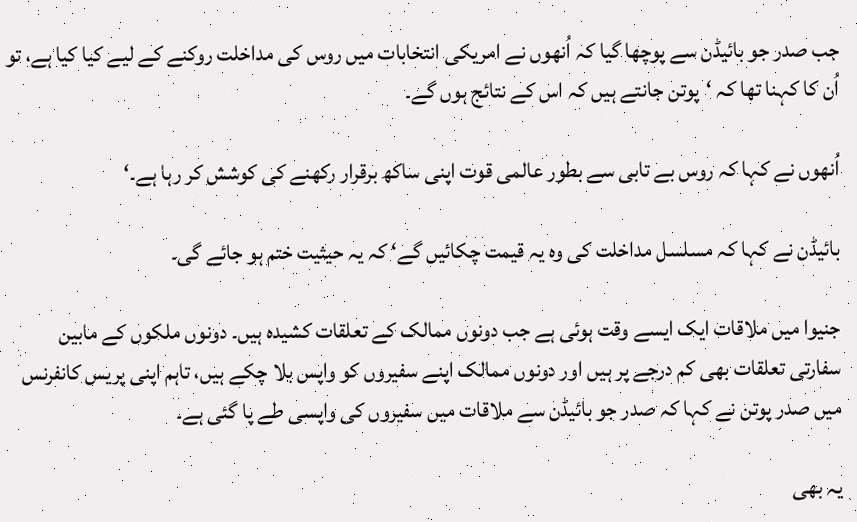جب صدر جو بائیڈن سے پوچھا گیا کہ اُنھوں نے امریکی انتخابات میں روس کی مداخلت روکنے کے لیے کیا کیا ہے، تو اُن کا کہنا تھا کہ ‘پوتن جانتے ہیں کہ اس کے نتائج ہوں گے۔

اُنھوں نے کہا کہ روس بے تابی سے بطور عالمی قوت اپنی ساکھ برقرار رکھنے کی کوشش کر رہا ہے۔‘

بائیڈن نے کہا کہ مسلسل مداخلت کی وہ یہ قیمت چکائیں گے‘ کہ یہ حیثیت ختم ہو جائے گی۔

جنیوا میں ملاقات ایک ایسے وقت ہوئی ہے جب دونوں ممالک کے تعلقات کشیدہ ہیں۔ دونوں ملکوں کے مابین سفارتی تعلقات بھی کم درجے پر ہیں اور دونوں ممالک اپنے سفیروں کو واپس بلا چکے ہیں، تاہم اپنی پریس کانفرنس میں صدر پوتن نے کہا کہ صدر جو بائیڈن سے ملاقات میں سفیروں کی واپسی طے پا گئی ہے۔

یہ بھی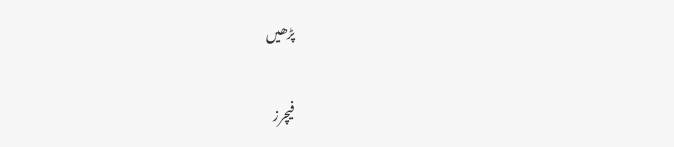پڑھیں

فیچرز